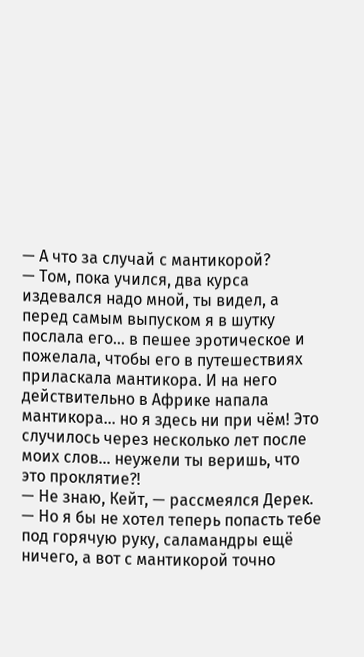— А что за случай с мантикорой?
— Том, пока учился, два курса издевался надо мной, ты видел, а перед самым выпуском я в шутку послала его… в пешее эротическое и пожелала, чтобы его в путешествиях приласкала мантикора. И на него действительно в Африке напала мантикора… но я здесь ни при чём! Это случилось через несколько лет после моих слов… неужели ты веришь, что это проклятие?!
— Не знаю, Кейт, — рассмеялся Дерек. — Но я бы не хотел теперь попасть тебе под горячую руку, саламандры ещё ничего, а вот с мантикорой точно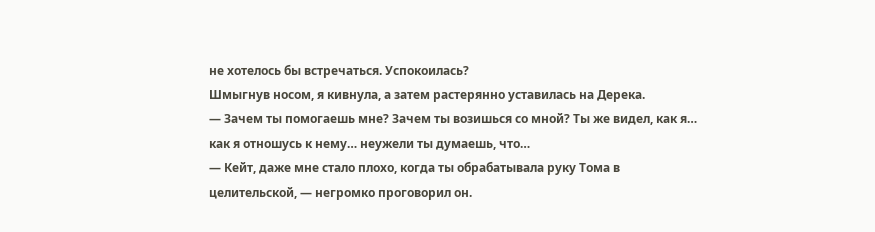не хотелось бы встречаться. Успокоилась?
Шмыгнув носом, я кивнула, а затем растерянно уставилась на Дерека.
— Зачем ты помогаешь мне? Зачем ты возишься со мной? Ты же видел, как я… как я отношусь к нему… неужели ты думаешь, что…
— Кейт, даже мне стало плохо, когда ты обрабатывала руку Тома в целительской, — негромко проговорил он.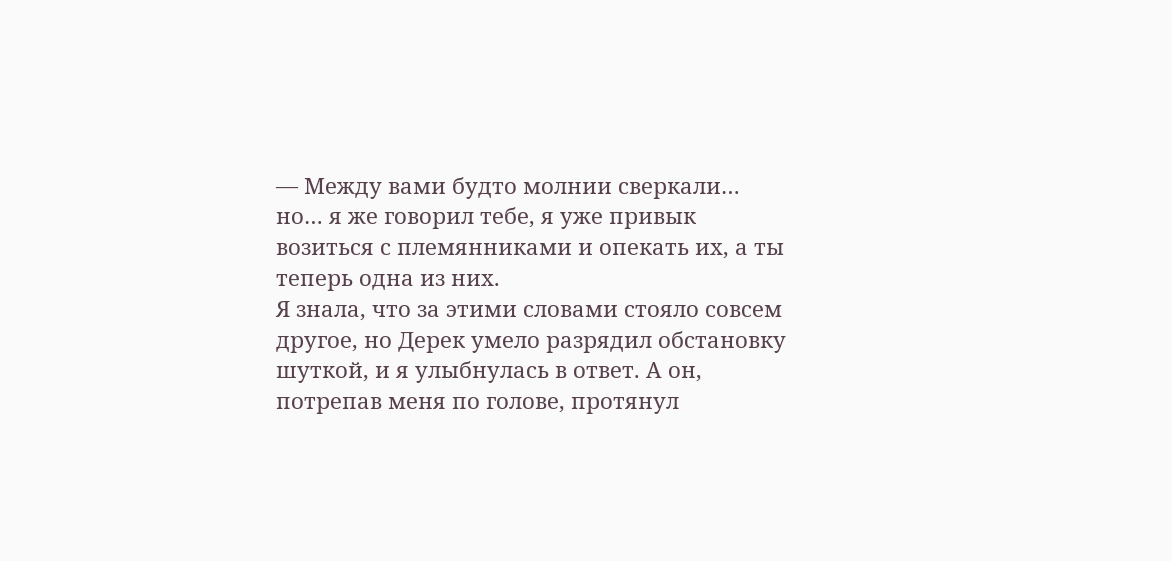— Между вами будто молнии сверкали… но… я же говорил тебе, я уже привык возиться с племянниками и опекать их, а ты теперь одна из них.
Я знала, что за этими словами стояло совсем другое, но Дерек умело разрядил обстановку шуткой, и я улыбнулась в ответ. А он, потрепав меня по голове, протянул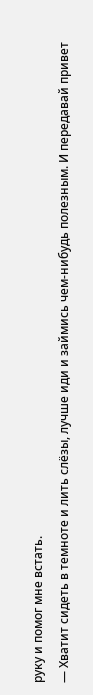руку и помог мне встать.
— Хватит сидеть в темноте и лить слёзы, лучше иди и займись чем-нибудь полезным. И передавай привет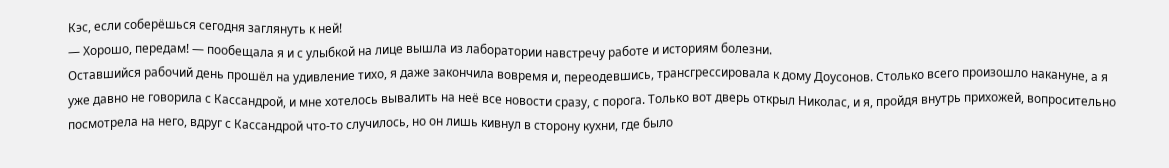Кэс, если соберёшься сегодня заглянуть к ней!
— Хорошо, передам! — пообещала я и с улыбкой на лице вышла из лаборатории навстречу работе и историям болезни.
Оставшийся рабочий день прошёл на удивление тихо, я даже закончила вовремя и, переодевшись, трансгрессировала к дому Доусонов. Столько всего произошло накануне, а я уже давно не говорила с Кассандрой, и мне хотелось вывалить на неё все новости сразу, с порога. Только вот дверь открыл Николас, и я, пройдя внутрь прихожей, вопросительно посмотрела на него, вдруг с Кассандрой что-то случилось, но он лишь кивнул в сторону кухни, где было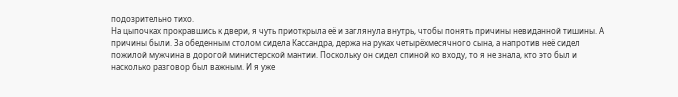подозрительно тихо.
На цыпочках прокравшись к двери, я чуть приоткрыла её и заглянула внутрь, чтобы понять причины невиданной тишины. А причины были. За обеденным столом сидела Кассандра, держа на руках четырёхмесячного сына, а напротив неё сидел пожилой мужчина в дорогой министерской мантии. Поскольку он сидел спиной ко входу, то я не знала, кто это был и насколько разговор был важным. И я уже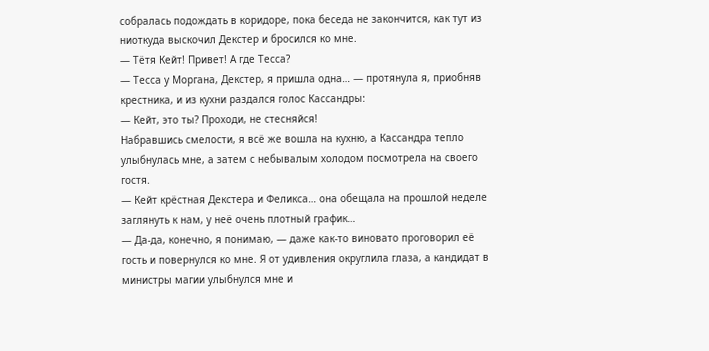собралась подождать в коридоре, пока беседа не закончится, как тут из ниоткуда выскочил Декстер и бросился ко мне.
— Тётя Кейт! Привет! А где Тесса?
— Тесса у Моргана, Декстер, я пришла одна… — протянула я, приобняв крестника, и из кухни раздался голос Кассандры:
— Кейт, это ты? Проходи, не стесняйся!
Набравшись смелости, я всё же вошла на кухню, а Кассандра тепло улыбнулась мне, а затем с небывалым холодом посмотрела на своего гостя.
— Кейт крёстная Декстера и Феликса… она обещала на прошлой неделе заглянуть к нам, у неё очень плотный график…
— Да-да, конечно, я понимаю, — даже как-то виновато проговорил её гость и повернулся ко мне. Я от удивления округлила глаза, а кандидат в министры магии улыбнулся мне и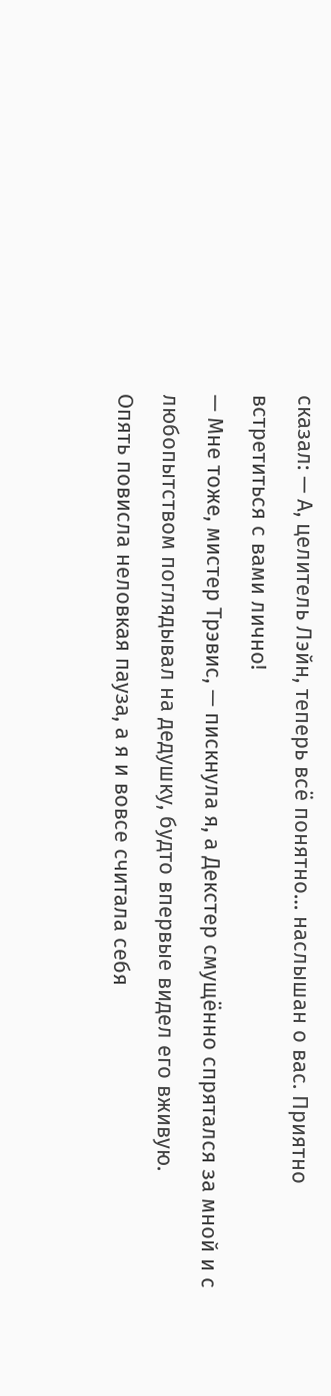сказал: — А, целитель Лэйн, теперь всё понятно… наслышан о вас. Приятно встретиться с вами лично!
— Мне тоже, мистер Трэвис, — пискнула я, а Декстер смущённо спрятался за мной и с любопытством поглядывал на дедушку, будто впервые видел его вживую.
Опять повисла неловкая пауза, а я и вовсе считала себя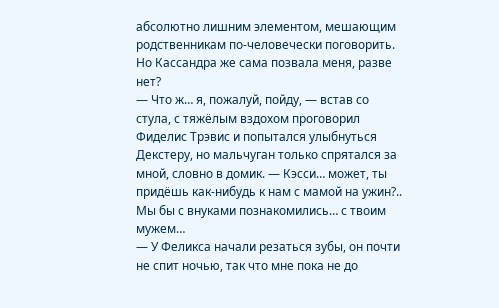абсолютно лишним элементом, мешающим родственникам по-человечески поговорить. Но Кассандра же сама позвала меня, разве нет?
— Что ж… я, пожалуй, пойду, — встав со стула, с тяжёлым вздохом проговорил Фиделис Трэвис и попытался улыбнуться Декстеру, но мальчуган только спрятался за мной, словно в домик. — Кэсси… может, ты придёшь как-нибудь к нам с мамой на ужин?.. Мы бы с внуками познакомились… с твоим мужем…
— У Феликса начали резаться зубы, он почти не спит ночью, так что мне пока не до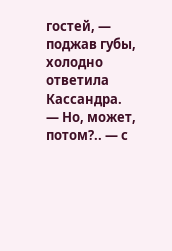гостей, — поджав губы, холодно ответила Кассандра.
— Но, может, потом?.. — с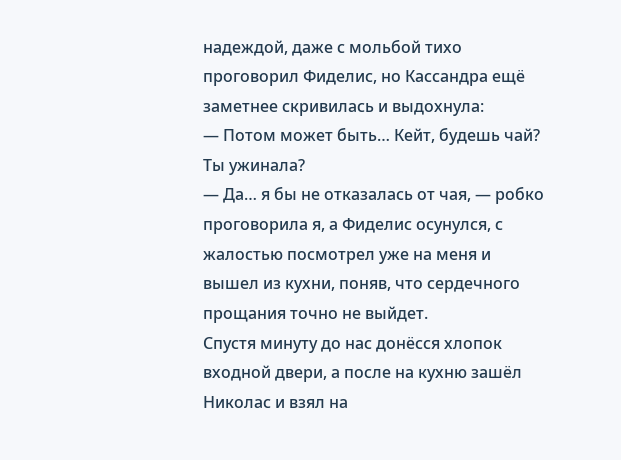надеждой, даже с мольбой тихо проговорил Фиделис, но Кассандра ещё заметнее скривилась и выдохнула:
— Потом может быть… Кейт, будешь чай? Ты ужинала?
— Да… я бы не отказалась от чая, — робко проговорила я, а Фиделис осунулся, с жалостью посмотрел уже на меня и вышел из кухни, поняв, что сердечного прощания точно не выйдет.
Спустя минуту до нас донёсся хлопок входной двери, а после на кухню зашёл Николас и взял на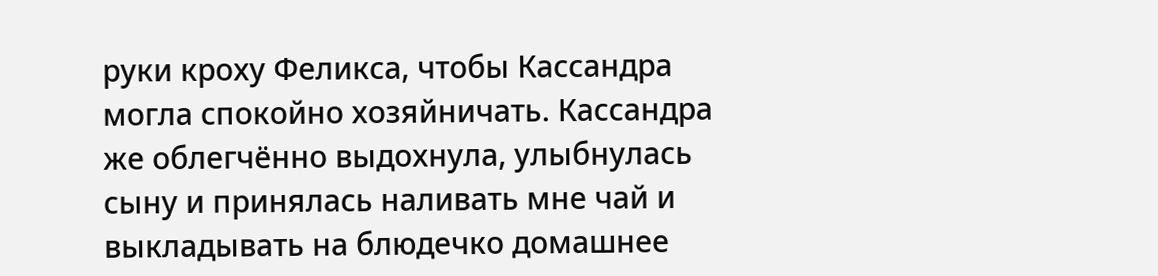руки кроху Феликса, чтобы Кассандра могла спокойно хозяйничать. Кассандра же облегчённо выдохнула, улыбнулась сыну и принялась наливать мне чай и выкладывать на блюдечко домашнее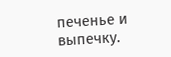печенье и выпечку.